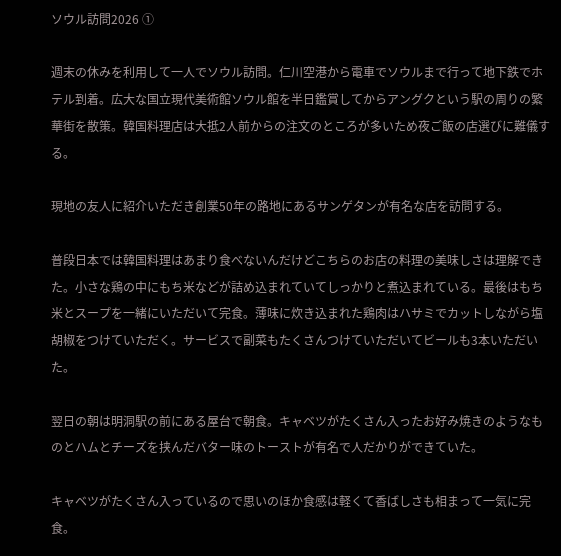ソウル訪問2026 ①

週末の休みを利用して一人でソウル訪問。仁川空港から電車でソウルまで行って地下鉄でホテル到着。広大な国立現代美術館ソウル館を半日鑑賞してからアングクという駅の周りの繁華街を散策。韓国料理店は大抵2人前からの注文のところが多いため夜ご飯の店選びに難儀する。

現地の友人に紹介いただき創業50年の路地にあるサンゲタンが有名な店を訪問する。

普段日本では韓国料理はあまり食べないんだけどこちらのお店の料理の美味しさは理解できた。小さな鶏の中にもち米などが詰め込まれていてしっかりと煮込まれている。最後はもち米とスープを一緒にいただいて完食。薄味に炊き込まれた鶏肉はハサミでカットしながら塩胡椒をつけていただく。サービスで副菜もたくさんつけていただいてビールも3本いただいた。

翌日の朝は明洞駅の前にある屋台で朝食。キャベツがたくさん入ったお好み焼きのようなものとハムとチーズを挟んだバター味のトーストが有名で人だかりができていた。

キャベツがたくさん入っているので思いのほか食感は軽くて香ばしさも相まって一気に完食。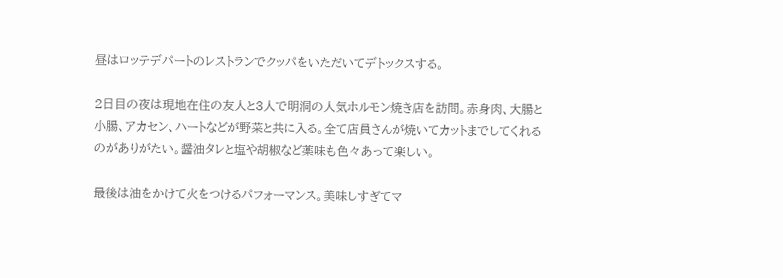昼はロッテデパートのレストランでクッパをいただいてデトックスする。

2日目の夜は現地在住の友人と3人で明洞の人気ホルモン焼き店を訪問。赤身肉、大腸と小腸、アカセン、ハートなどが野菜と共に入る。全て店員さんが焼いてカットまでしてくれるのがありがたい。醤油タレと塩や胡椒など薬味も色々あって楽しい。

最後は油をかけて火をつけるパフォーマンス。美味しすぎてマ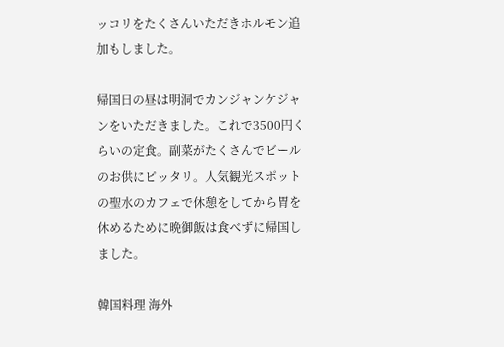ッコリをたくさんいただきホルモン追加もしました。

帰国日の昼は明洞でカンジャンケジャンをいただきました。これで3500円くらいの定食。副菜がたくさんでビールのお供にピッタリ。人気観光スポットの聖水のカフェで休憩をしてから胃を休めるために晩御飯は食べずに帰国しました。

韓国料理 海外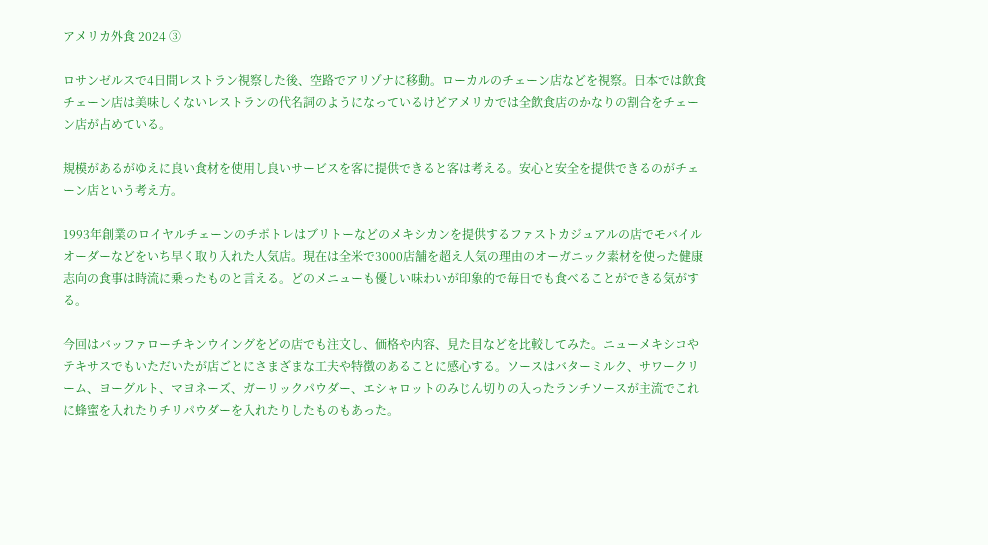アメリカ外食 2024 ③

ロサンゼルスで4日間レストラン視察した後、空路でアリゾナに移動。ローカルのチェーン店などを視察。日本では飲食チェーン店は美味しくないレストランの代名詞のようになっているけどアメリカでは全飲食店のかなりの割合をチェーン店が占めている。

規模があるがゆえに良い食材を使用し良いサービスを客に提供できると客は考える。安心と安全を提供できるのがチェーン店という考え方。

1993年創業のロイヤルチェーンのチポトレはブリトーなどのメキシカンを提供するファストカジュアルの店でモバイルオーダーなどをいち早く取り入れた人気店。現在は全米で3000店舗を超え人気の理由のオーガニック素材を使った健康志向の食事は時流に乗ったものと言える。どのメニューも優しい味わいが印象的で毎日でも食べることができる気がする。

今回はバッファローチキンウイングをどの店でも注文し、価格や内容、見た目などを比較してみた。ニューメキシコやテキサスでもいただいたが店ごとにさまざまな工夫や特徴のあることに感心する。ソースはバターミルク、サワークリーム、ヨーグルト、マヨネーズ、ガーリックパウダー、エシャロットのみじん切りの入ったランチソースが主流でこれに蜂蜜を入れたりチリパウダーを入れたりしたものもあった。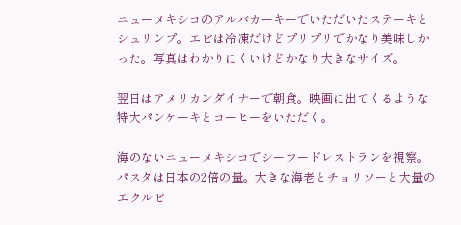ニューメキシコのアルバカーキーでいただいたステーキとシュリンプ。エビは冷凍だけどプリプリでかなり美味しかった。写真はわかりにくいけどかなり大きなサイズ。

翌日はアメリカンダイナーで朝食。映画に出てくるような特大パンケーキとコーヒーをいただく。

海のないニューメキシコでシーフードレストランを視察。パスタは日本の2倍の量。大きな海老とチョリソーと大量のエクルビ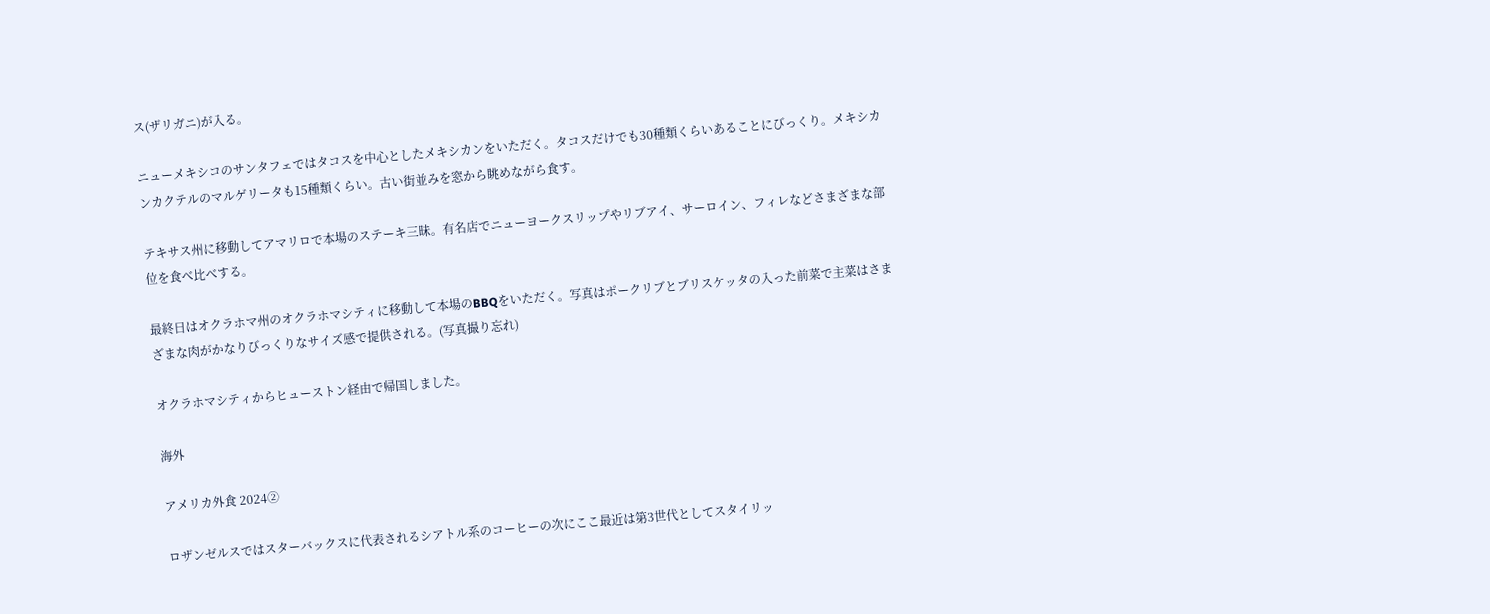ス(ザリガニ)が入る。

ニューメキシコのサンタフェではタコスを中心としたメキシカンをいただく。タコスだけでも30種類くらいあることにびっくり。メキシカンカクテルのマルゲリータも15種類くらい。古い街並みを窓から眺めながら食す。

テキサス州に移動してアマリロで本場のステーキ三昧。有名店でニューヨークスリップやリブアイ、サーロイン、フィレなどさまざまな部位を食べ比べする。

最終日はオクラホマ州のオクラホマシティに移動して本場のBBQをいただく。写真はポークリブとブリスケッタの入った前菜で主菜はさまざまな肉がかなりびっくりなサイズ感で提供される。(写真撮り忘れ)

オクラホマシティからヒューストン経由で帰国しました。

海外

アメリカ外食 2024②

ロザンゼルスではスターバックスに代表されるシアトル系のコーヒーの次にここ最近は第3世代としてスタイリッ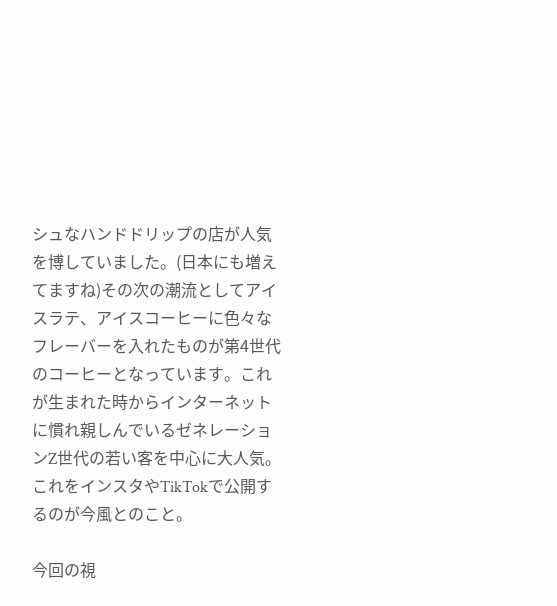シュなハンドドリップの店が人気を博していました。(日本にも増えてますね)その次の潮流としてアイスラテ、アイスコーヒーに色々なフレーバーを入れたものが第4世代のコーヒーとなっています。これが生まれた時からインターネットに慣れ親しんでいるゼネレーションZ世代の若い客を中心に大人気。これをインスタやTikTokで公開するのが今風とのこと。

今回の視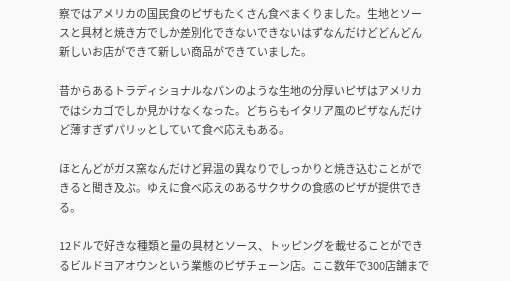察ではアメリカの国民食のピザもたくさん食べまくりました。生地とソースと具材と焼き方でしか差別化できないできないはずなんだけどどんどん新しいお店ができて新しい商品ができていました。

昔からあるトラディショナルなパンのような生地の分厚いピザはアメリカではシカゴでしか見かけなくなった。どちらもイタリア風のピザなんだけど薄すぎずパリッとしていて食べ応えもある。

ほとんどがガス窯なんだけど昇温の異なりでしっかりと焼き込むことができると聞き及ぶ。ゆえに食べ応えのあるサクサクの食感のピザが提供できる。

12ドルで好きな種類と量の具材とソース、トッピングを載せることができるビルドヨアオウンという業態のピザチェーン店。ここ数年で300店舗まで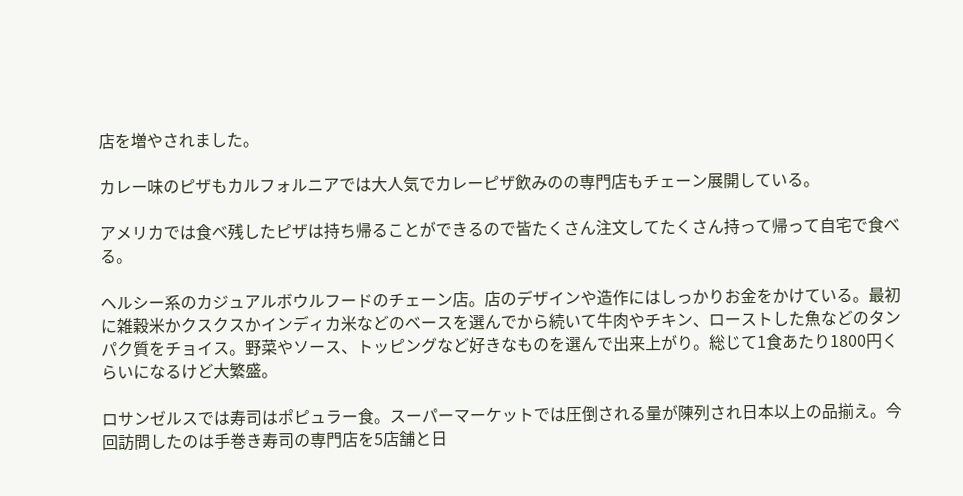店を増やされました。

カレー味のピザもカルフォルニアでは大人気でカレーピザ飲みのの専門店もチェーン展開している。

アメリカでは食べ残したピザは持ち帰ることができるので皆たくさん注文してたくさん持って帰って自宅で食べる。

ヘルシー系のカジュアルボウルフードのチェーン店。店のデザインや造作にはしっかりお金をかけている。最初に雑穀米かクスクスかインディカ米などのベースを選んでから続いて牛肉やチキン、ローストした魚などのタンパク質をチョイス。野菜やソース、トッピングなど好きなものを選んで出来上がり。総じて1食あたり1800円くらいになるけど大繁盛。

ロサンゼルスでは寿司はポピュラー食。スーパーマーケットでは圧倒される量が陳列され日本以上の品揃え。今回訪問したのは手巻き寿司の専門店を5店舗と日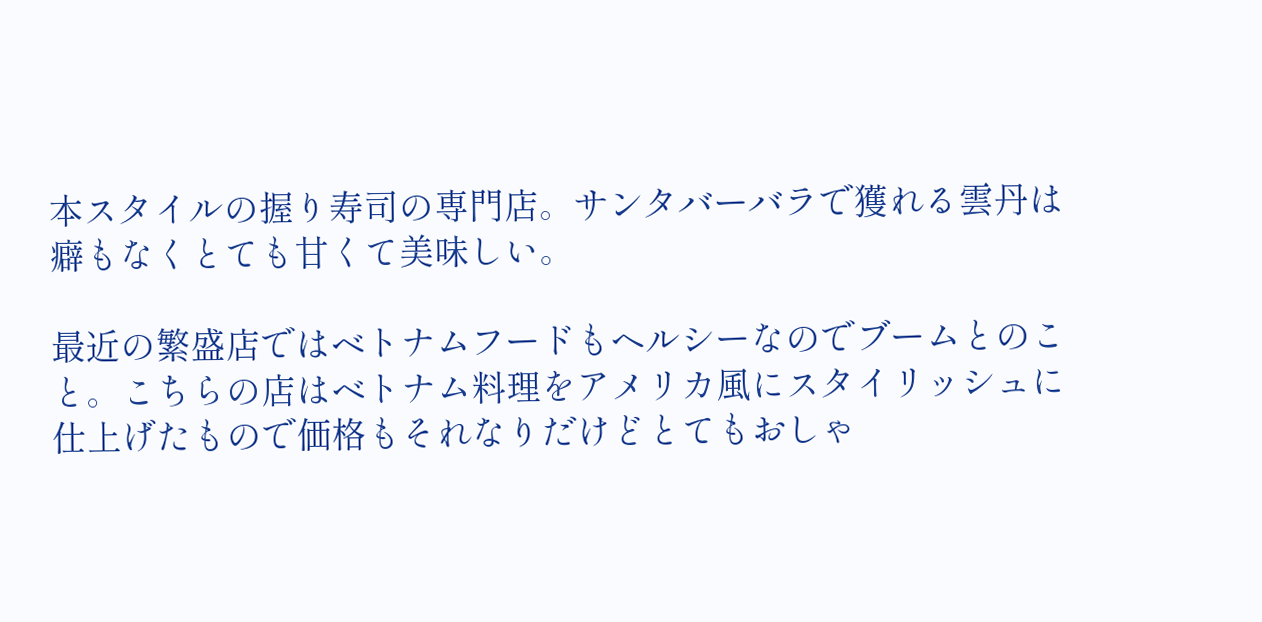本スタイルの握り寿司の専門店。サンタバーバラで獲れる雲丹は癖もなくとても甘くて美味しい。

最近の繁盛店ではベトナムフードもヘルシーなのでブームとのこと。こちらの店はベトナム料理をアメリカ風にスタイリッシュに仕上げたもので価格もそれなりだけどとてもおしゃ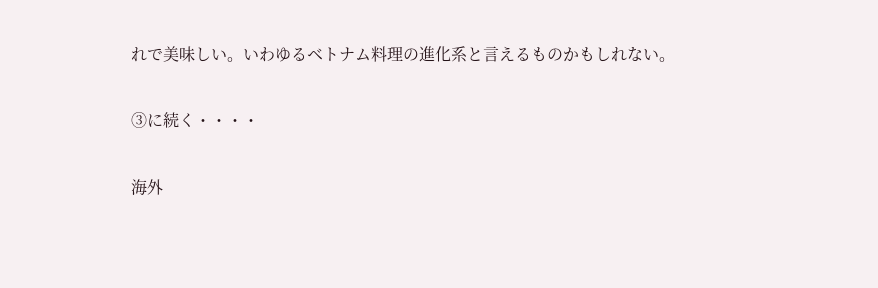れで美味しい。いわゆるベトナム料理の進化系と言えるものかもしれない。

③に続く・・・・

海外